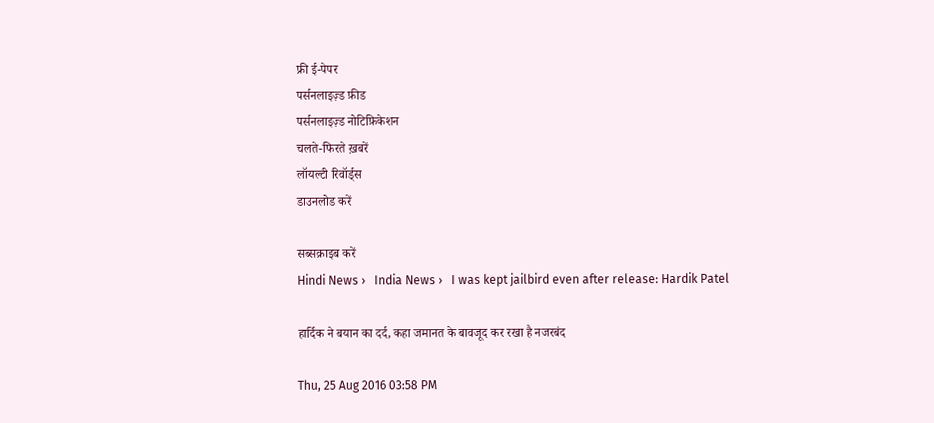फ्री ई-पेपर
पर्सनलाइज़्ड फ़ीड
पर्सनलाइज़्ड नोटिफ़िकेशन
चलते-फिरते ख़बरें
लॉयल्टी रिवॉर्ड्स
डाउनलोड करें

सब्सक्राइब करें
Hindi News ›   India News ›   I was kept jailbird even after release: Hardik Patel

हार्दिक ने बयान का दर्द, कहा जमानत के बावजूद कर रखा है नजरबंद

Thu, 25 Aug 2016 03:58 PM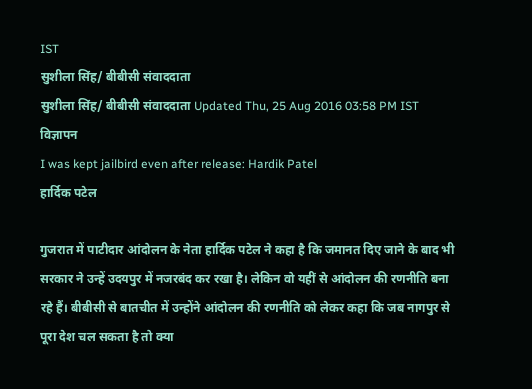IST
सुशीला सिंह/ बीबीसी संवाददाता
सुशीला सिंह/ बीबीसी संवाददाता Updated Thu, 25 Aug 2016 03:58 PM IST
विज्ञापन
I was kept jailbird even after release: Hardik Patel
हार्दिक पटेल

गुजरात में पाटीदार आंदोलन के नेता हार्दिक पटेल ने कहा है कि जमानत दिए जाने के बाद भी सरकार ने उन्हें उदयपुर में नजरबंद कर रखा है। लेकिन वो यहीं से आंदोलन की रणनीति बना रहे हैं। बीबीसी से बातचीत में उन्होंने आंदोलन की रणनीति को लेकर कहा कि जब नागपुर से पूरा देश चल सकता है तो क्या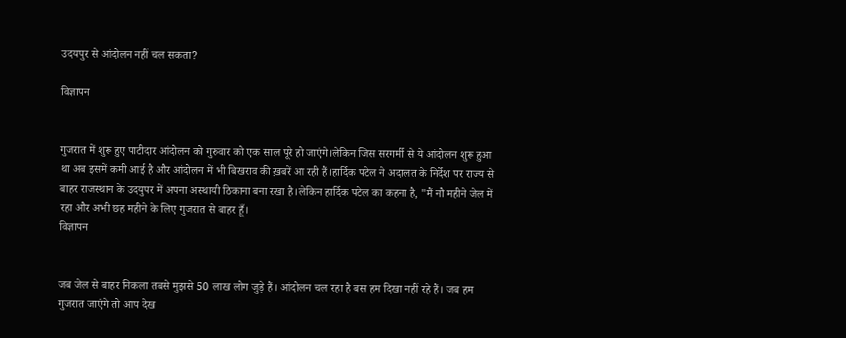उदयपुर से आंदोलन नहीं चल सकता?

विज्ञापन


गुजरात में शुरू हुए पाटीदार आंदोलन को गुरुवार को एक साल पूरे हो जाएंगे।लेकिन जिस सरगर्मी से ये आंदोलन शुरू हुआ था अब इसमें कमी आई है और आंदोलन में भी बिखराव की ख़बरें आ रही हैं।हार्दिक पटेल ने अदालत के निर्देश पर राज्य से बाहर राजस्थान के उदयुपर में अपना अस्थायी ठिकाना बना रखा है।लेकिन हार्दिक पटेल का कहना है, "मैं नौ महीने जेल में रहा और अभी छह महीने के लिए गुजरात से बाहर हूँ।
विज्ञापन


जब जेल से बाहर निकला तबसे मुझसे 50 लाख लोग जुड़े हैं। आंदोलन चल रहा है बस हम दिखा नहीं रहे हैं। जब हम गुजरात जाएंगे तो आप देख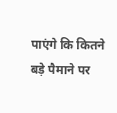पाएंगे कि कितने बड़े पैमाने पर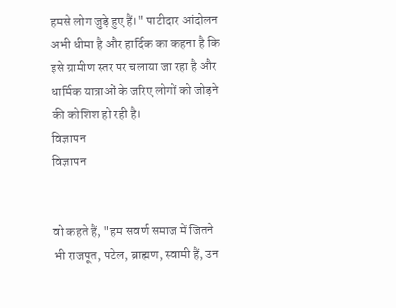हमसे लोग जुड़े हुए हैं।" पाटीदार आंदोलन अभी धीमा है और हार्दिक का कहना है कि इसे ग्रामीण स्तर पर चलाया जा रहा है और धार्मिक यात्राओं के जरिए लोगों को जोड़ने की कोशिश हो रही है।
विज्ञापन
विज्ञापन


वो कहते हैं, "हम सवर्ण समाज में जितने भी राजपूत, पटेल, ब्राह्मण, स्वामी हैं, उन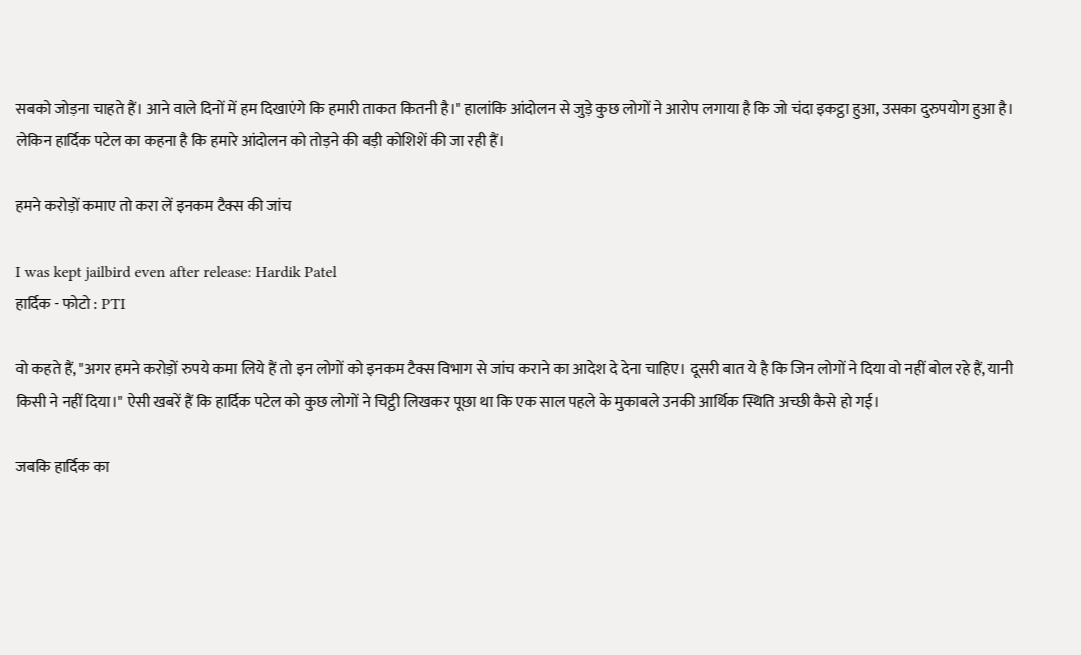सबको जोड़ना चाहते हैं। आने वाले दिनों में हम दिखाएंगे कि हमारी ताकत कितनी है।" हालांकि आंदोलन से जुड़े कुछ लोगों ने आरोप लगाया है कि जो चंदा इकट्ठा हुआ, उसका दुरुपयोग हुआ है। लेकिन हार्दिक पटेल का कहना है कि हमारे आंदोलन को तोड़ने की बड़ी कोशिशें की जा रही हैं।

हमने करोड़ों कमाए तो करा लें इनकम टैक्स की जांच

I was kept jailbird even after release: Hardik Patel
हार्दिक - फोटो : PTI

वो कहते हैं, "अगर हमने करोड़ों रुपये कमा लिये हैं तो इन लोगों को इनकम टैक्स विभाग से जांच कराने का आदेश दे देना चाहिए। दूसरी बात ये है कि जिन लोगों ने दिया वो नहीं बोल रहे हैं, यानी किसी ने नहीं दिया।" ऐसी खबरें हैं कि हार्दिक पटेल को कुछ लोगों ने चिट्ठी लिखकर पूछा था कि एक साल पहले के मुकाबले उनकी आर्थिक स्थिति अच्छी कैसे हो गई।

जबकि हार्दिक का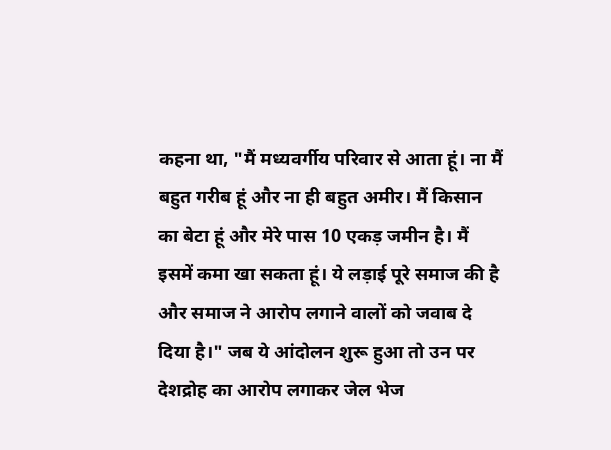कहना था, "मैं मध्यवर्गीय परिवार से आता हूं। ना मैं बहुत गरीब हूं और ना ही बहुत अमीर। मैं किसान का बेटा हूं और मेरे पास 10 एकड़ जमीन है। मैं इसमें कमा खा सकता हूं। ये लड़ाई पूरे समाज की है और समाज ने आरोप लगाने वालों को जवाब दे दिया है।" जब ये आंदोलन शुरू हुआ तो उन पर देशद्रोह का आरोप लगाकर जेल भेज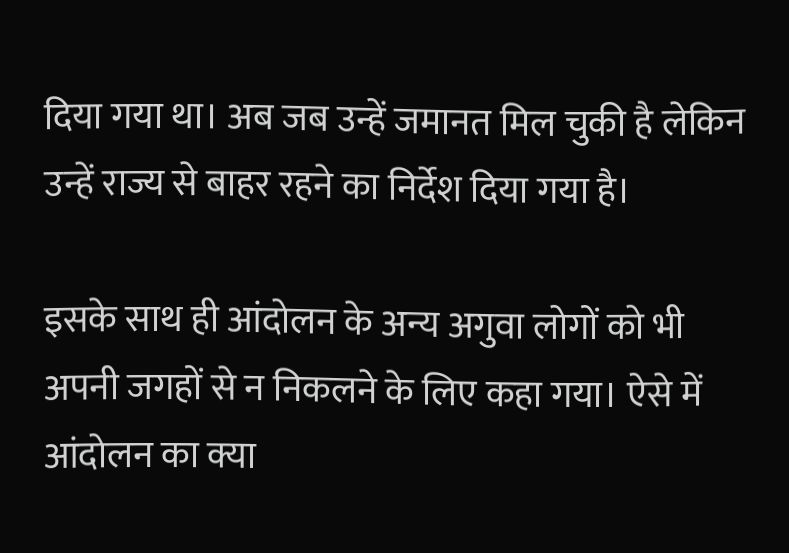दिया गया था। अब जब उन्हें जमानत मिल चुकी है लेकिन उन्हें राज्य से बाहर रहने का निर्देश दिया गया है।

इसके साथ ही आंदोलन के अन्य अगुवा लोगों को भी अपनी जगहों से न निकलने के लिए कहा गया। ऐसे में आंदोलन का क्या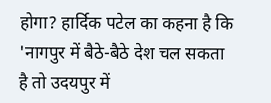होगा? हार्दिक पटेल का कहना है कि 'नागपुर में बैठे-बैठे देश चल सकता है तो उदयपुर में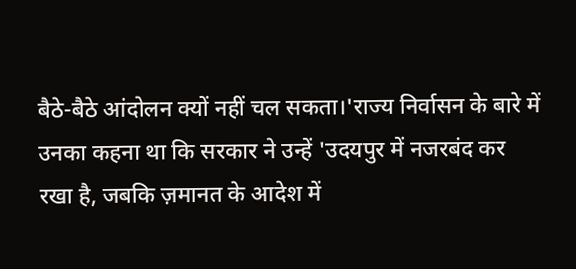बैठे-बैठे आंदोलन क्यों नहीं चल सकता।'राज्य निर्वासन के बारे में उनका कहना था कि सरकार ने उन्हें 'उदयपुर में नजरबंद कर रखा है, जबकि ज़मानत के आदेश में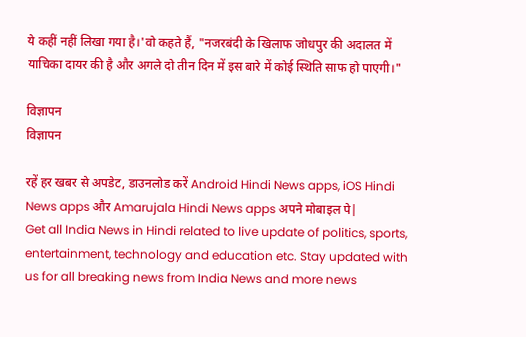ये कहीं नहीं लिखा गया है।'वो कहते हैं, "नजरबंदी के खिलाफ जोधपुर की अदालत में याचिका दायर की है और अगले दो तीन दिन में इस बारे में कोई स्थिति साफ हो पाएगी।"

विज्ञापन
विज्ञापन

रहें हर खबर से अपडेट, डाउनलोड करें Android Hindi News apps, iOS Hindi News apps और Amarujala Hindi News apps अपने मोबाइल पे|
Get all India News in Hindi related to live update of politics, sports, entertainment, technology and education etc. Stay updated with us for all breaking news from India News and more news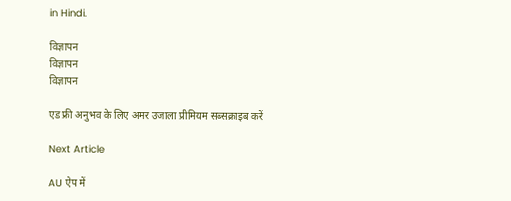in Hindi.

विज्ञापन
विज्ञापन
विज्ञापन

एड फ्री अनुभव के लिए अमर उजाला प्रीमियम सब्सक्राइब करें

Next Article

AU ऐप में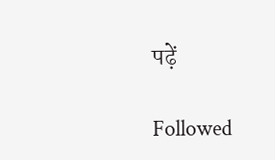पढ़ें

Followed